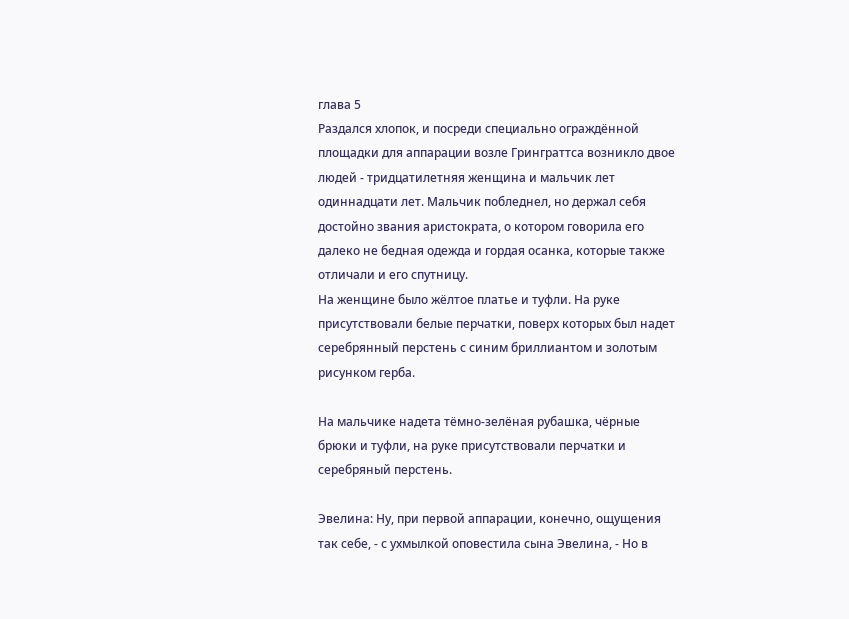глава 5
Раздался хлопок, и посреди специально ограждённой площадки для аппарации возле Гринграттса возникло двое людей - тридцатилетняя женщина и мальчик лет одиннадцати лет. Мальчик побледнел, но держал себя достойно звания аристократа, о котором говорила его далеко не бедная одежда и гордая осанка, которые также отличали и его спутницу.
На женщине было жёлтое платье и туфли. На руке присутствовали белые перчатки, поверх которых был надет серебрянный перстень с синим бриллиантом и золотым рисунком герба.

На мальчике надета тёмно-зелёная рубашка, чёрные брюки и туфли, на руке присутствовали перчатки и серебряный перстень.

Эвелина: Ну, при первой аппарации, конечно, ощущения так себе, - с ухмылкой оповестила сына Эвелина, - Но в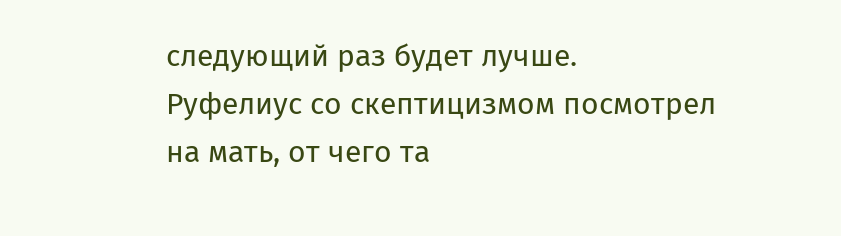следующий раз будет лучше.
Руфелиус со скептицизмом посмотрел на мать, от чего та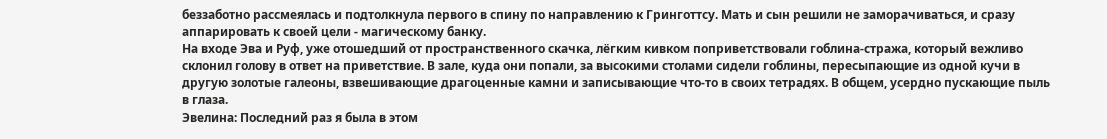беззаботно рассмеялась и подтолкнула первого в спину по направлению к Гринготтсу. Мать и сын решили не заморачиваться, и сразу аппарировать к своей цели - магическому банку.
На входе Эва и Руф, уже отошедший от пространственного скачка, лёгким кивком поприветствовали гоблина-стража, который вежливо склонил голову в ответ на приветствие. В зале, куда они попали, за высокими столами сидели гоблины, пересыпающие из одной кучи в другую золотые галеоны, взвешивающие драгоценные камни и записывающие что-то в своих тетрадях. В общем, усердно пускающие пыль в глаза.
Эвелина: Последний раз я была в этом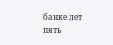банке лет пять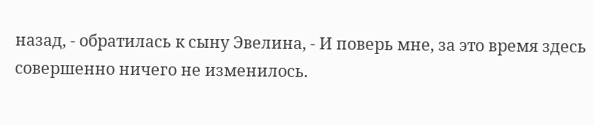назад, - обратилась к сыну Эвелина, - И поверь мне, за это время здесь совершенно ничего не изменилось.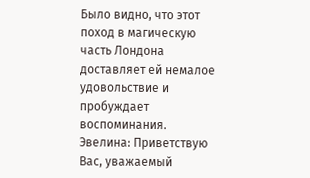Было видно, что этот поход в магическую часть Лондона доставляет ей немалое удовольствие и пробуждает воспоминания.
Эвелина: Приветствую Вас, уважаемый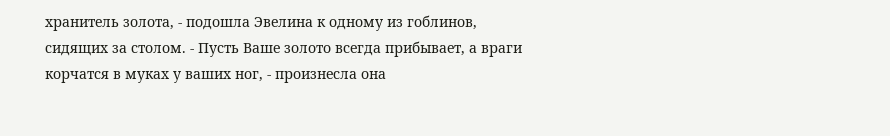хранитель золота, - подошла Эвелина к одному из гоблинов, сидящих за столом. - Пусть Ваше золото всегда прибывает, а враги корчатся в муках у ваших ног, - произнесла она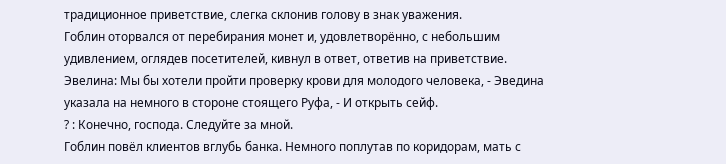традиционное приветствие, слегка склонив голову в знак уважения.
Гоблин оторвался от перебирания монет и, удовлетворённо, с небольшим удивлением, оглядев посетителей, кивнул в ответ, ответив на приветствие.
Эвелина: Мы бы хотели пройти проверку крови для молодого человека, - Эведина указала на немного в стороне стоящего Руфа, - И открыть сейф.
? : Конечно, господа. Следуйте за мной.
Гоблин повёл клиентов вглубь банка. Немного поплутав по коридорам, мать с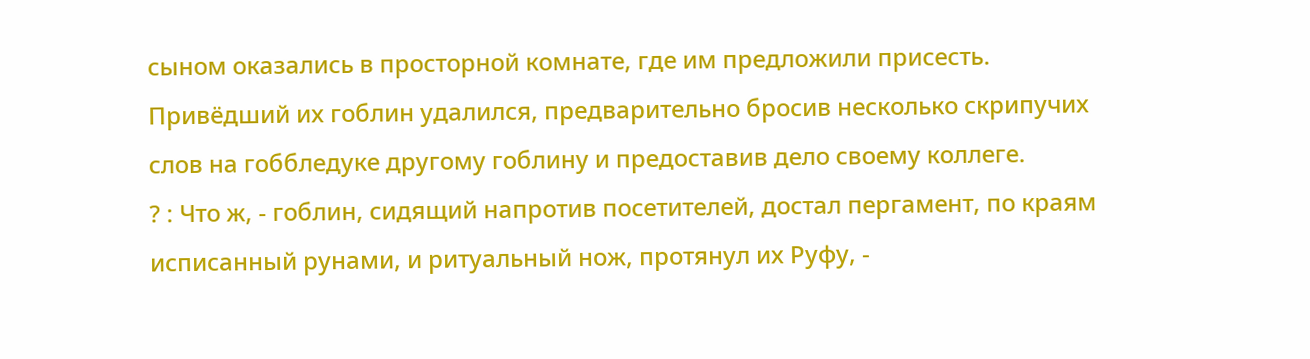сыном оказались в просторной комнате, где им предложили присесть. Привёдший их гоблин удалился, предварительно бросив несколько скрипучих слов на гоббледуке другому гоблину и предоставив дело своему коллеге.
? : Что ж, - гоблин, сидящий напротив посетителей, достал пергамент, по краям исписанный рунами, и ритуальный нож, протянул их Руфу, -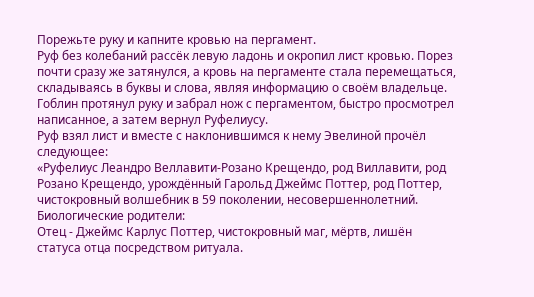Порежьте руку и капните кровью на пергамент.
Руф без колебаний рассёк левую ладонь и окропил лист кровью. Порез почти сразу же затянулся, а кровь на пергаменте стала перемещаться, складываясь в буквы и слова, являя информацию о своём владельце. Гоблин протянул руку и забрал нож с пергаментом, быстро просмотрел написанное, а затем вернул Руфелиусу.
Руф взял лист и вместе с наклонившимся к нему Эвелиной прочёл следующее:
«Руфелиус Леандро Веллавити-Розано Крещендо, род Виллавити, род Розано Крещендо, урождённый Гарольд Джеймс Поттер, род Поттер, чистокровный волшебник в 59 поколении, несовершеннолетний.
Биологические родители:
Отец - Джеймс Карлус Поттер, чистокровный маг, мёртв, лишён статуса отца посредством ритуала.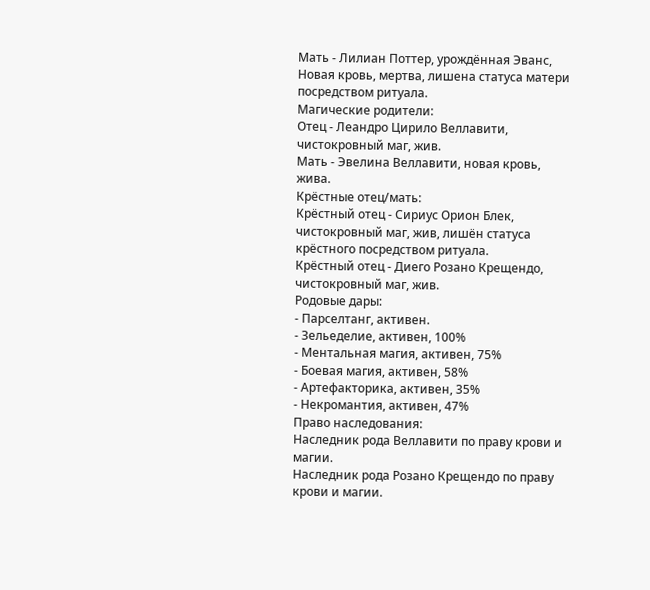Мать - Лилиан Поттер, урождённая Эванс, Новая кровь, мертва, лишена статуса матери посредством ритуала.
Магические родители:
Отец - Леандро Цирило Веллавити, чистокровный маг, жив.
Мать - Эвелина Веллавити, новая кровь, жива.
Крёстные отец/мать:
Крёстный отец - Сириус Орион Блек, чистокровный маг, жив, лишён статуса крёстного посредством ритуала.
Крёстный отец - Диего Розано Крещендо, чистокровный маг, жив.
Родовые дары:
- Парселтанг, активен.
- Зельеделие, активен, 100%
- Ментальная магия, активен, 75%
- Боевая магия, активен, 58%
- Артефакторика, активен, 35%
- Некромантия, активен, 47%
Право наследования:
Наследник рода Веллавити по праву крови и магии.
Наследник рода Розано Крещендо по праву крови и магии.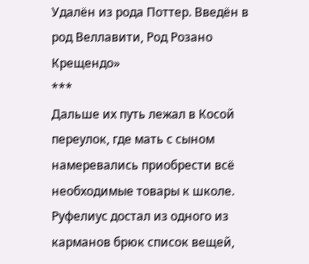Удалён из рода Поттер. Введён в род Веллавити, Род Розано Крещендо»
***
Дальше их путь лежал в Косой переулок, где мать с сыном намеревались приобрести всё необходимые товары к школе. Руфелиус достал из одного из карманов брюк список вещей,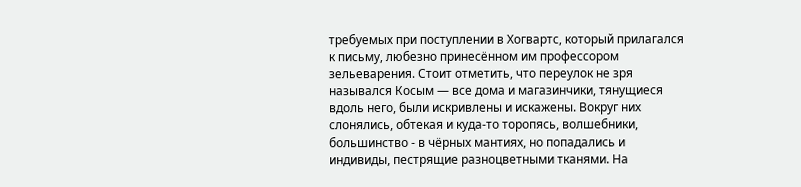требуемых при поступлении в Хогвартс, который прилагался к письму, любезно принесённом им профессором зельеварения. Стоит отметить, что переулок не зря назывался Косым — все дома и магазинчики, тянущиеся вдоль него, были искривлены и искажены. Вокруг них слонялись, обтекая и куда-то торопясь, волшебники, большинство - в чёрных мантиях, но попадались и индивиды, пестрящие разноцветными тканями. На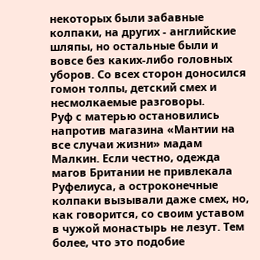некоторых были забавные колпаки, на других - английские шляпы, но остальные были и вовсе без каких-либо головных уборов. Со всех сторон доносился гомон толпы, детский смех и несмолкаемые разговоры.
Руф с матерью остановились напротив магазина «Мантии на все случаи жизни» мадам Малкин. Если честно, одежда магов Британии не привлекала Руфелиуса, а остроконечные колпаки вызывали даже смех, но, как говорится, со своим уставом в чужой монастырь не лезут. Тем более, что это подобие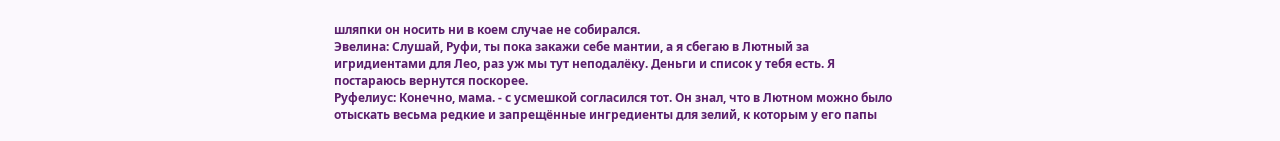шляпки он носить ни в коем случае не собирался.
Эвелина: Слушай, Руфи, ты пока закажи себе мантии, а я сбегаю в Лютный за игридиентами для Лео, раз уж мы тут неподалёку. Деньги и список у тебя есть. Я постараюсь вернутся поскорее.
Руфелиус: Конечно, мама. - с усмешкой согласился тот. Он знал, что в Лютном можно было отыскать весьма редкие и запрещённые ингредиенты для зелий, к которым у его папы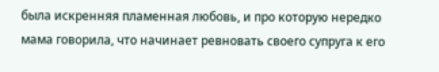была искренняя пламенная любовь, и про которую нередко мама говорила, что начинает ревновать своего супруга к его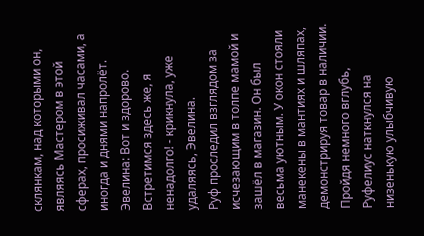склянкам, над которыми он, являясь Мастером в этой сферах, просиживал часами, а иногда и днями напролёт.
Эвелина: Вот и здорово. Встретимся здесь же, я ненадолго! - крикнула, уже удаляясь, Эвелина.
Руф проследил взглядом за исчезающим в толпе мамой и зашёл в магазин. Он был весьма уютным. У окон стояли манекены в мантиях и шляпах, демонстрируя товар в наличии. Пройдя немного вглубь, Руфелиус наткнулся на низенькую улыбчивую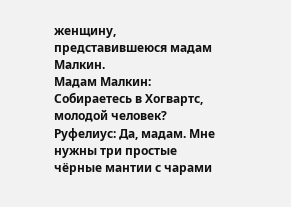женщину, представившеюся мадам Малкин.
Мадам Малкин: Собираетесь в Хогвартс, молодой человек?
Руфелиус: Да, мадам. Мне нужны три простые чёрные мантии с чарами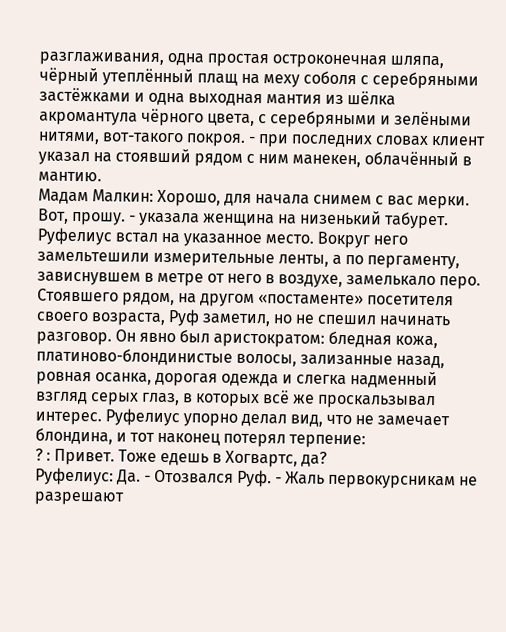разглаживания, одна простая остроконечная шляпа, чёрный утеплённый плащ на меху соболя с серебряными застёжками и одна выходная мантия из шёлка акромантула чёрного цвета, с серебряными и зелёными нитями, вот-такого покроя. - при последних словах клиент указал на стоявший рядом с ним манекен, облачённый в мантию.
Мадам Малкин: Хорошо, для начала снимем с вас мерки. Вот, прошу. - указала женщина на низенький табурет.
Руфелиус встал на указанное место. Вокруг него замельтешили измерительные ленты, а по пергаменту, зависнувшем в метре от него в воздухе, замелькало перо. Стоявшего рядом, на другом «постаменте» посетителя своего возраста, Руф заметил, но не спешил начинать разговор. Он явно был аристократом: бледная кожа, платиново-блондинистые волосы, зализанные назад, ровная осанка, дорогая одежда и слегка надменный взгляд серых глаз, в которых всё же проскальзывал интерес. Руфелиус упорно делал вид, что не замечает блондина, и тот наконец потерял терпение:
? : Привет. Тоже едешь в Хогвартс, да?
Руфелиус: Да. - Отозвался Руф. - Жаль первокурсникам не разрешают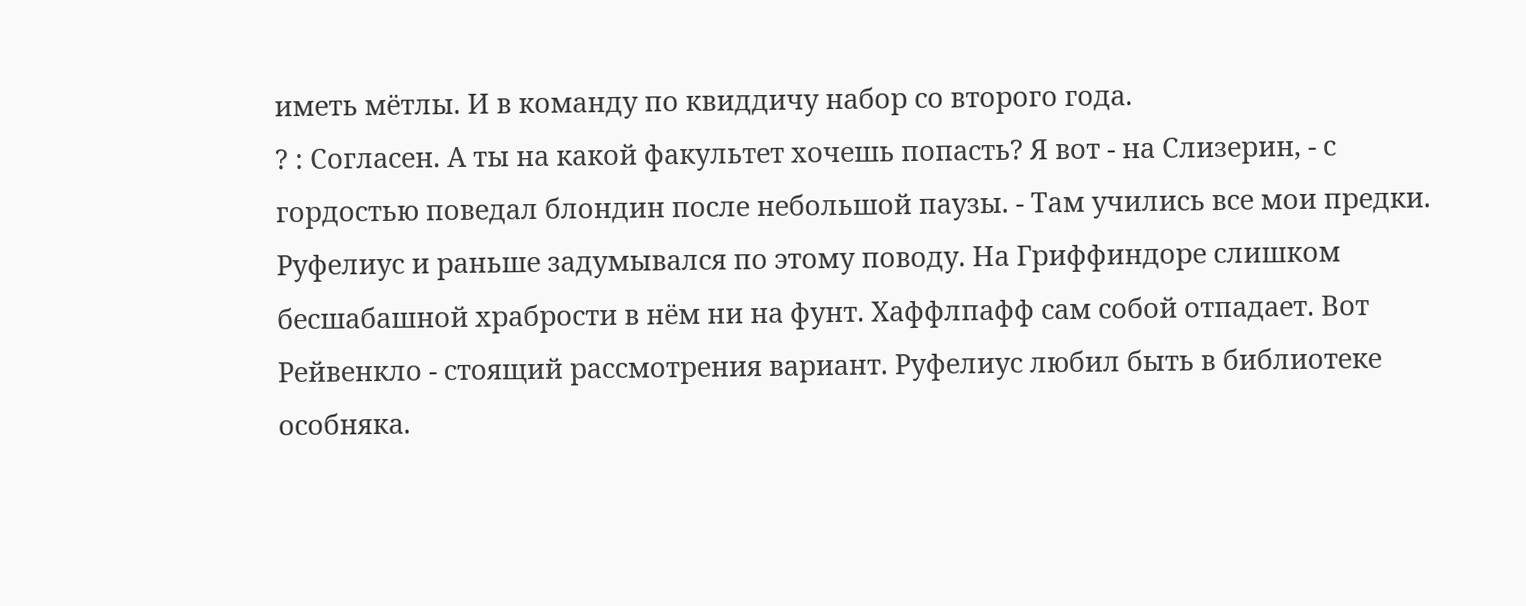иметь мётлы. И в команду по квиддичу набор со второго года.
? : Согласен. А ты на какой факультет хочешь попасть? Я вот - на Слизерин, - с гордостью поведал блондин после небольшой паузы. - Там учились все мои предки.
Руфелиус и раньше задумывался по этому поводу. На Гриффиндоре слишком бесшабашной храбрости в нём ни на фунт. Хаффлпафф сам собой отпадает. Вот Рейвенкло - стоящий рассмотрения вариант. Руфелиус любил быть в библиотеке особняка.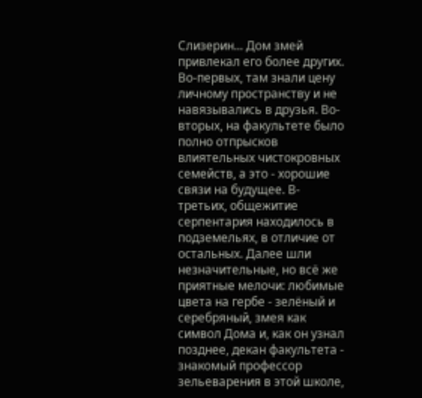Слизерин... Дом змей привлекал его более других. Во-первых, там знали цену личному пространству и не навязывались в друзья. Во-вторых, на факультете было полно отпрысков влиятельных чистокровных семейств, а это - хорошие связи на будущее. В-третьих, общежитие серпентария находилось в подземельях, в отличие от остальных. Далее шли незначительные, но всё же приятные мелочи: любимые цвета на гербе - зелёный и серебряный, змея как символ Дома и, как он узнал позднее, декан факультета - знакомый профессор зельеварения в этой школе,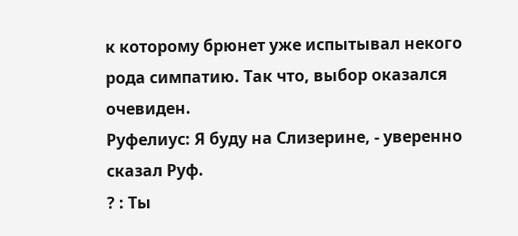к которому брюнет уже испытывал некого рода симпатию. Так что, выбор оказался очевиден.
Руфелиус: Я буду на Слизерине, - уверенно сказал Руф.
? : Ты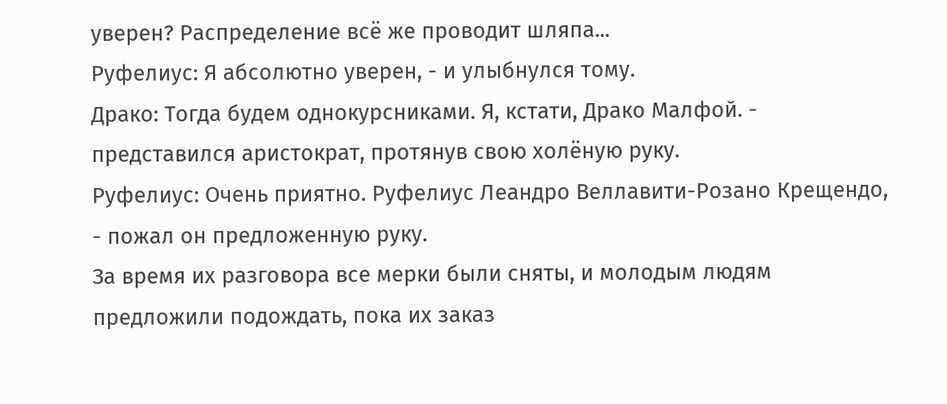уверен? Распределение всё же проводит шляпа...
Руфелиус: Я абсолютно уверен, - и улыбнулся тому.
Драко: Тогда будем однокурсниками. Я, кстати, Драко Малфой. - представился аристократ, протянув свою холёную руку.
Руфелиус: Очень приятно. Руфелиус Леандро Веллавити-Розано Крещендо, - пожал он предложенную руку.
За время их разговора все мерки были сняты, и молодым людям предложили подождать, пока их заказ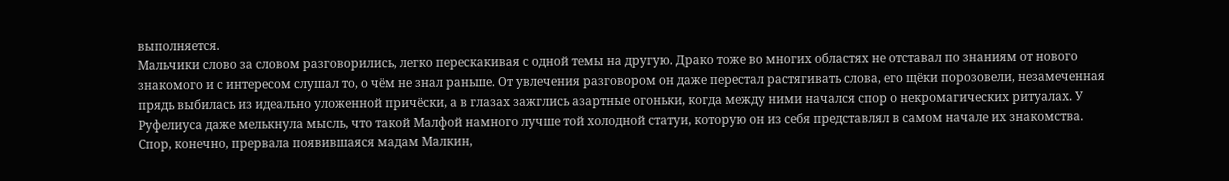выполняется.
Мальчики слово за словом разговорились, легко перескакивая с одной темы на другую. Драко тоже во многих областях не отставал по знаниям от нового знакомого и с интересом слушал то, о чём не знал раньше. От увлечения разговором он даже перестал растягивать слова, его щёки порозовели, незамеченная прядь выбилась из идеально уложенной причёски, а в глазах зажглись азартные огоньки, когда между ними начался спор о некромагических ритуалах. У Руфелиуса даже мелькнула мысль, что такой Малфой намного лучше той холодной статуи, которую он из себя представлял в самом начале их знакомства.
Спор, конечно, прервала появившаяся мадам Малкин,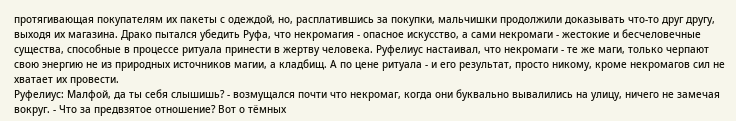протягивающая покупателям их пакеты с одеждой, но, расплатившись за покупки, мальчишки продолжили доказывать что-то друг другу, выходя их магазина. Драко пытался убедить Руфа, что некромагия - опасное искусство, а сами некромаги - жестокие и бесчеловечные существа, способные в процессе ритуала принести в жертву человека. Руфелиус настаивал, что некромаги - те же маги, только черпают свою энергию не из природных источников магии, а кладбищ. А по цене ритуала - и его результат, просто никому, кроме некромагов сил не хватает их провести.
Руфелиус: Малфой, да ты себя слышишь? - возмущался почти что некромаг, когда они буквально вывалились на улицу, ничего не замечая вокруг. - Что за предвзятое отношение? Вот о тёмных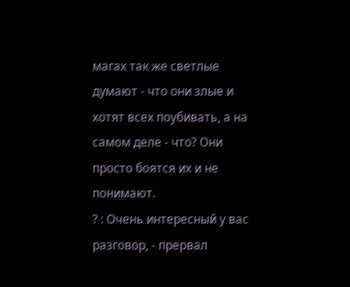магах так же светлые думают - что они злые и хотят всех поубивать, а на самом деле - что? Они просто боятся их и не понимают.
? : Очень интересный у вас разговор, - прервал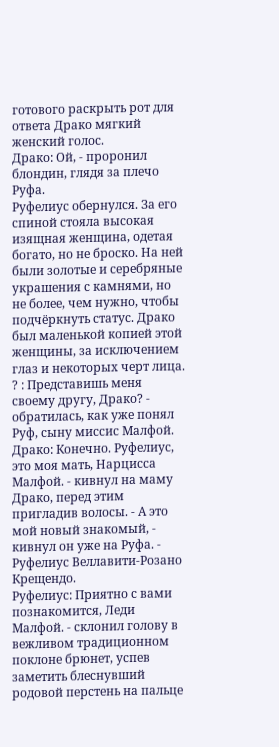готового раскрыть рот для ответа Драко мягкий женский голос.
Драко: Ой, - проронил блондин, глядя за плечо Руфа.
Руфелиус обернулся. За его спиной стояла высокая изящная женщина, одетая богато, но не броско. На ней были золотые и серебряные украшения с камнями, но не более, чем нужно, чтобы подчёркнуть статус. Драко был маленькой копией этой женщины, за исключением глаз и некоторых черт лица.
? : Представишь меня своему другу, Драко? - обратилась, как уже понял Руф, сыну миссис Малфой.
Драко: Конечно. Руфелиус, это моя мать, Нарцисса Малфой. - кивнул на маму Драко, перед этим пригладив волосы. - А это мой новый знакомый, - кивнул он уже на Руфа. - Руфелиус Веллавити-Розано Крещендо.
Руфелиус: Приятно с вами познакомится, Леди Малфой. - склонил голову в вежливом традиционном поклоне брюнет, успев заметить блеснувший родовой перстень на пальце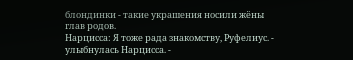блондинки - такие украшения носили жёны глав родов.
Нарцисса: Я тоже рада знакомству, Руфелиус. - улыбнулась Нарцисса. -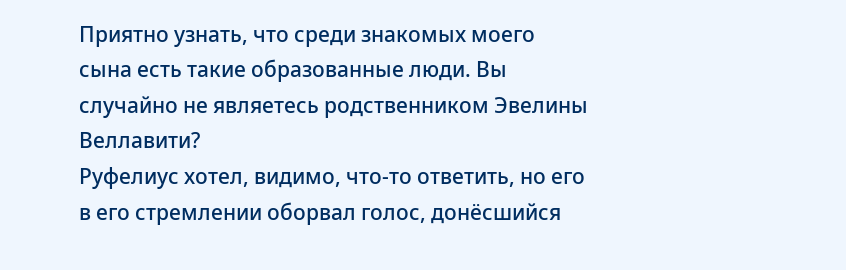Приятно узнать, что среди знакомых моего сына есть такие образованные люди. Вы случайно не являетесь родственником Эвелины Веллавити?
Руфелиус хотел, видимо, что-то ответить, но его в его стремлении оборвал голос, донёсшийся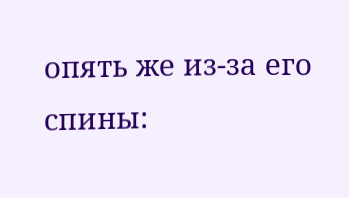опять же из-за его спины: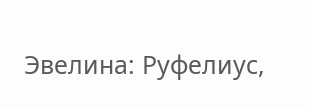Эвелина: Руфелиус,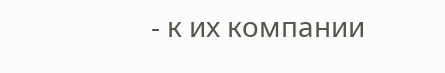- к их компании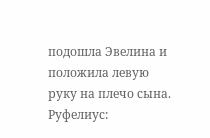подошла Эвелина и положила левую руку на плечо сына.
Руфелиус: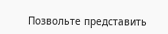Позвольте представить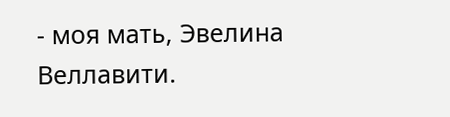- моя мать, Эвелина Веллавити.